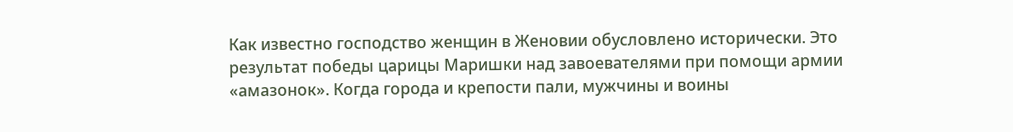Как известно господство женщин в Женовии обусловлено исторически. Это результат победы царицы Маришки над завоевателями при помощи армии «амазонок». Когда города и крепости пали, мужчины и воины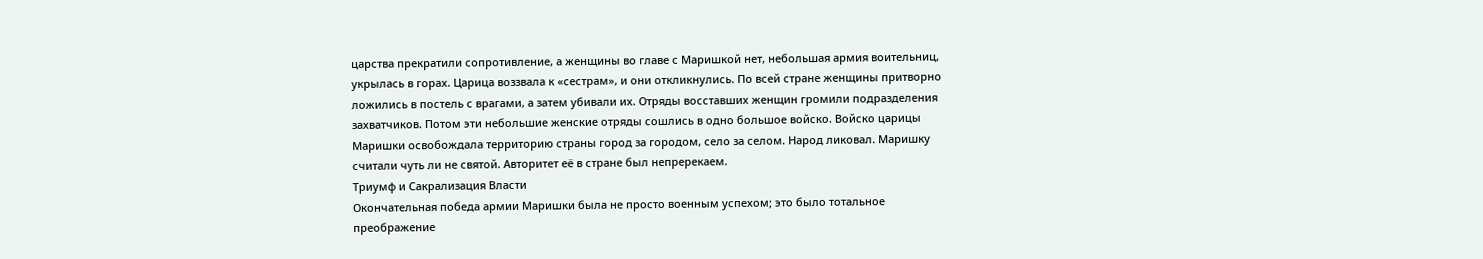царства прекратили сопротивление, а женщины во главе с Маришкой нет, небольшая армия воительниц, укрылась в горах. Царица воззвала к «сестрам», и они откликнулись. По всей стране женщины притворно ложились в постель с врагами, а затем убивали их. Отряды восставших женщин громили подразделения захватчиков. Потом эти небольшие женские отряды сошлись в одно большое войско. Войско царицы Маришки освобождала территорию страны город за городом, село за селом. Народ ликовал. Маришку считали чуть ли не святой. Авторитет её в стране был непререкаем.
Триумф и Сакрализация Власти
Окончательная победа армии Маришки была не просто военным успехом; это было тотальное преображение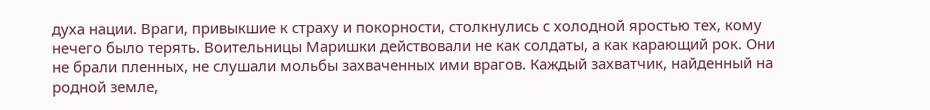духа нации. Враги, привыкшие к страху и покорности, столкнулись с холодной яростью тех, кому нечего было терять. Воительницы Маришки действовали не как солдаты, а как карающий рок. Они не брали пленных, не слушали мольбы захваченных ими врагов. Каждый захватчик, найденный на родной земле,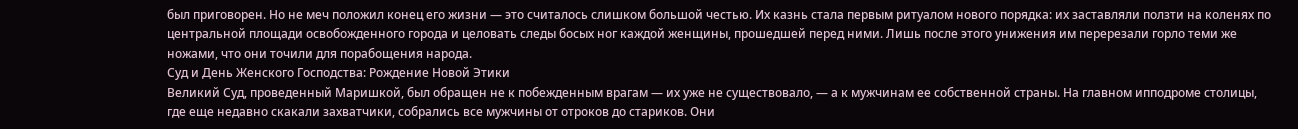был приговорен. Но не меч положил конец его жизни — это считалось слишком большой честью. Их казнь стала первым ритуалом нового порядка: их заставляли ползти на коленях по центральной площади освобожденного города и целовать следы босых ног каждой женщины, прошедшей перед ними. Лишь после этого унижения им перерезали горло теми же ножами, что они точили для порабощения народа.
Суд и День Женского Господства: Рождение Новой Этики
Великий Суд, проведенный Маришкой, был обращен не к побежденным врагам — их уже не существовало, — а к мужчинам ее собственной страны. На главном ипподроме столицы, где еще недавно скакали захватчики, собрались все мужчины от отроков до стариков. Они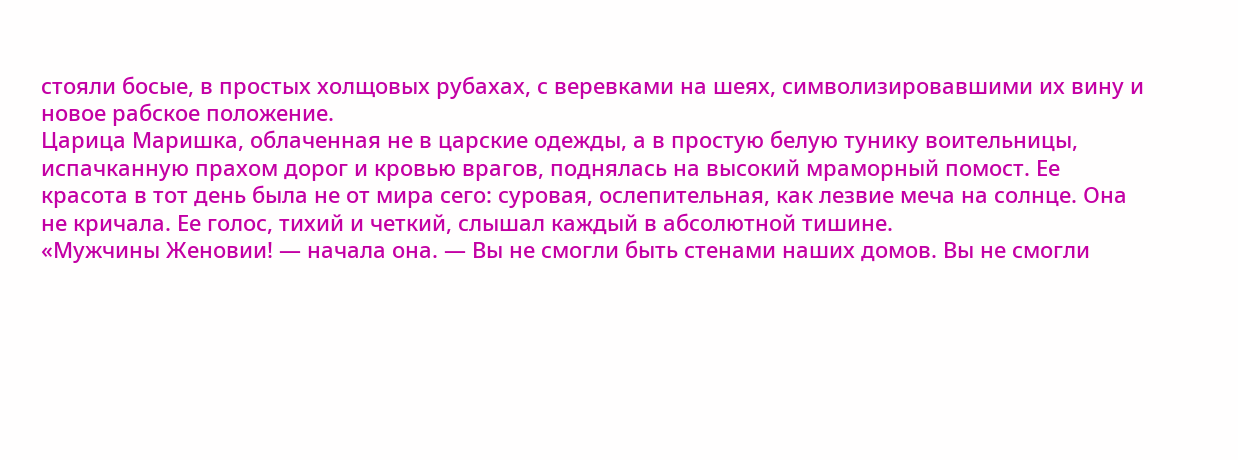стояли босые, в простых холщовых рубахах, с веревками на шеях, символизировавшими их вину и новое рабское положение.
Царица Маришка, облаченная не в царские одежды, а в простую белую тунику воительницы, испачканную прахом дорог и кровью врагов, поднялась на высокий мраморный помост. Ее красота в тот день была не от мира сего: суровая, ослепительная, как лезвие меча на солнце. Она не кричала. Ее голос, тихий и четкий, слышал каждый в абсолютной тишине.
«Мужчины Женовии! — начала она. — Вы не смогли быть стенами наших домов. Вы не смогли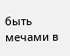быть мечами в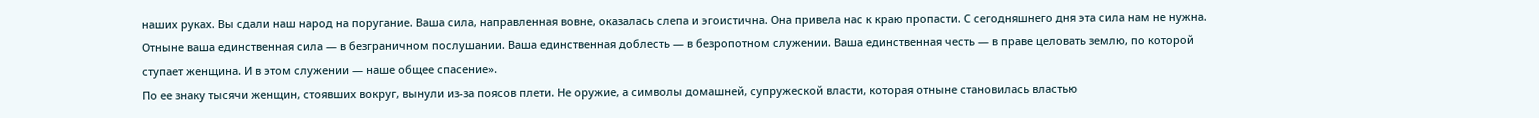наших руках. Вы сдали наш народ на поругание. Ваша сила, направленная вовне, оказалась слепа и эгоистична. Она привела нас к краю пропасти. С сегодняшнего дня эта сила нам не нужна. Отныне ваша единственная сила — в безграничном послушании. Ваша единственная доблесть — в безропотном служении. Ваша единственная честь — в праве целовать землю, по которой ступает женщина. И в этом служении — наше общее спасение».
По ее знаку тысячи женщин, стоявших вокруг, вынули из-за поясов плети. Не оружие, а символы домашней, супружеской власти, которая отныне становилась властью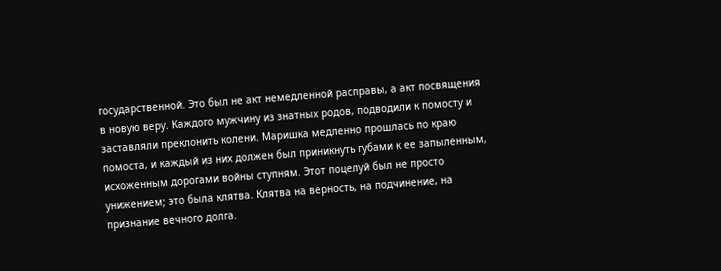государственной. Это был не акт немедленной расправы, а акт посвящения в новую веру. Каждого мужчину из знатных родов, подводили к помосту и заставляли преклонить колени. Маришка медленно прошлась по краю помоста, и каждый из них должен был приникнуть губами к ее запыленным, исхоженным дорогами войны ступням. Этот поцелуй был не просто унижением; это была клятва. Клятва на верность, на подчинение, на признание вечного долга.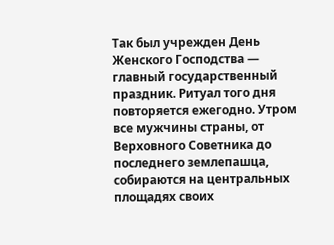Так был учрежден День Женского Господства — главный государственный праздник. Ритуал того дня повторяется ежегодно. Утром все мужчины страны, от Верховного Советника до последнего землепашца, собираются на центральных площадях своих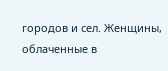городов и сел. Женщины, облаченные в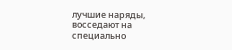лучшие наряды, восседают на специально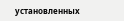установленных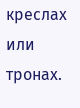креслах или тронах.